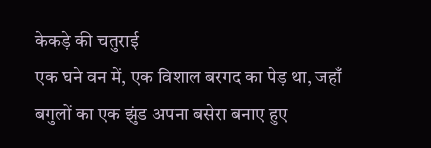केकड़े की चतुराई
एक घने वन में, एक विशाल बरगद का पेड़ था, जहाँ बगुलों का एक झुंड अपना बसेरा बनाए हुए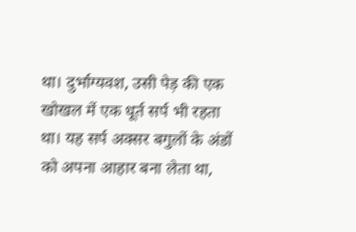था। दुर्भाग्यवश, उसी पेड़ की एक खोखल में एक धूर्त सर्प भी रहता था। यह सर्प अक्सर बगुलों के अंडों को अपना आहार बना लेता था,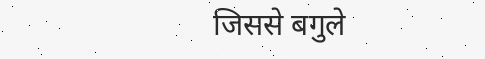जिससे बगुले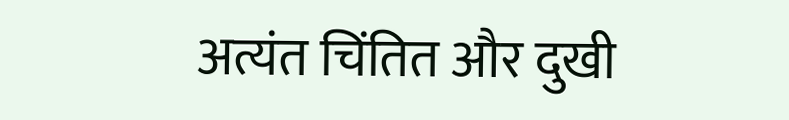अत्यंत चिंतित और दुखी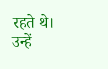रहते थे। उन्हें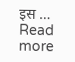इस … Read more